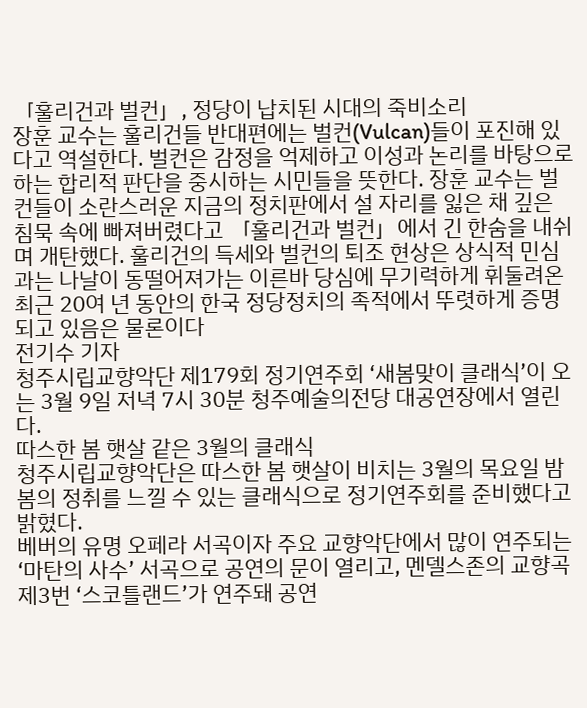「훌리건과 벌컨」, 정당이 납치된 시대의 죽비소리
장훈 교수는 훌리건들 반대편에는 벌컨(Vulcan)들이 포진해 있다고 역설한다. 벌컨은 감정을 억제하고 이성과 논리를 바탕으로 하는 합리적 판단을 중시하는 시민들을 뜻한다. 장훈 교수는 벌컨들이 소란스러운 지금의 정치판에서 설 자리를 잃은 채 깊은 침묵 속에 빠져버렸다고 「훌리건과 벌컨」에서 긴 한숨을 내쉬며 개탄했다. 훌리건의 득세와 벌컨의 퇴조 현상은 상식적 민심과는 나날이 동떨어져가는 이른바 당심에 무기력하게 휘둘려온 최근 20여 년 동안의 한국 정당정치의 족적에서 뚜렷하게 증명되고 있음은 물론이다
전기수 기자
청주시립교향악단 제179회 정기연주회 ‘새봄맞이 클래식’이 오는 3월 9일 저녁 7시 30분 청주예술의전당 대공연장에서 열린다.
따스한 봄 햇살 같은 3월의 클래식
청주시립교향악단은 따스한 봄 햇살이 비치는 3월의 목요일 밤 봄의 정취를 느낄 수 있는 클래식으로 정기연주회를 준비했다고 밝혔다.
베버의 유명 오페라 서곡이자 주요 교향악단에서 많이 연주되는 ‘마탄의 사수’ 서곡으로 공연의 문이 열리고, 멘델스존의 교향곡 제3번 ‘스코틀랜드’가 연주돼 공연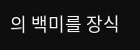의 백미를 장식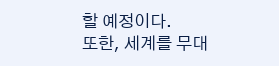할 예정이다.
또한, 세계를 무대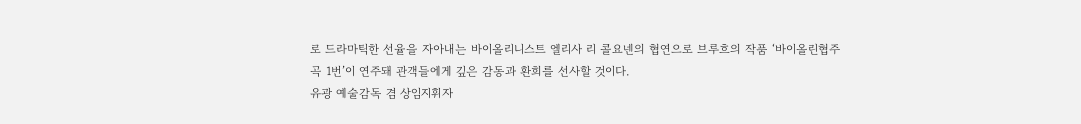로 드라마틱한 선율을 자아내는 바이올리니스트 엘리사 리 콜요넨의 협연으로 브루흐의 작품 ‘바이올린협주곡 1번’이 연주돼 관객들에게 깊은 감동과 환희를 선사할 것이다.
유광 예술감독 겸 상임지휘자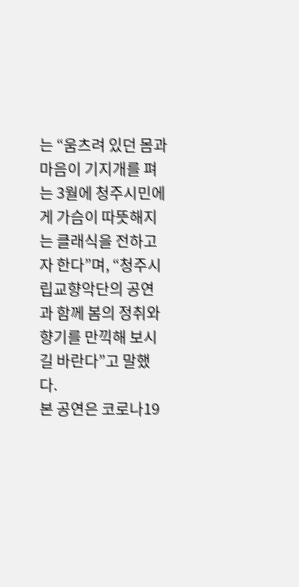는 “움츠려 있던 몸과 마음이 기지개를 펴는 3월에 청주시민에게 가슴이 따뜻해지는 클래식을 전하고자 한다”며, “청주시립교향악단의 공연과 함께 봄의 정취와 향기를 만끽해 보시길 바란다”고 말했다.
본 공연은 코로나19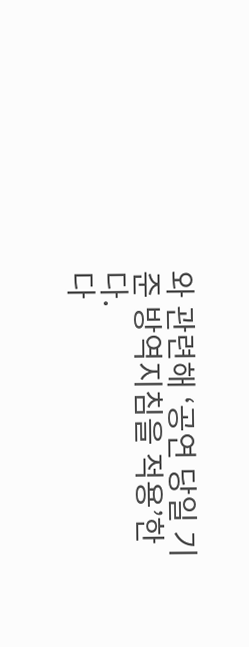와 관련해 ‘공연 당일 기준 방역지침을 적용’한다.
다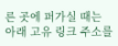른 곳에 퍼가실 때는 아래 고유 링크 주소를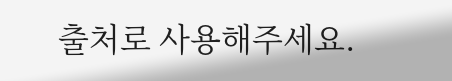출처로 사용해주세요.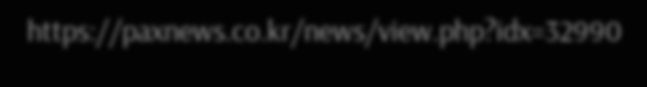https://paxnews.co.kr/news/view.php?idx=32990